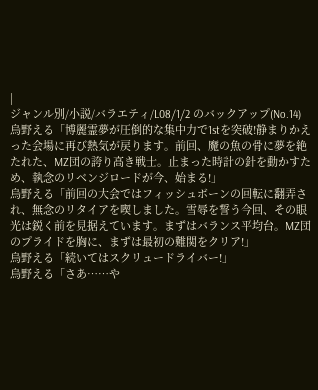|
ジャンル別/小説/バラエティ/L08/1/2 のバックアップ(No.14)
烏野える「博麗霊夢が圧倒的な集中力で1stを突破!静まりかえった会場に再び熱気が戻ります。前回、魔の魚の骨に夢を絶たれた、MZ団の誇り高き戦士。止まった時計の針を動かすため、執念のリベンジロードが今、始まる!」
烏野える「前回の大会ではフィッシュボーンの回転に翻弄され、無念のリタイアを喫しました。雪辱を誓う今回、その眼光は鋭く前を見据えています。まずはバランス平均台。MZ団のプライドを胸に、まずは最初の難関をクリア!」
烏野える「続いてはスクリュードライバー!」
烏野える「さあ……や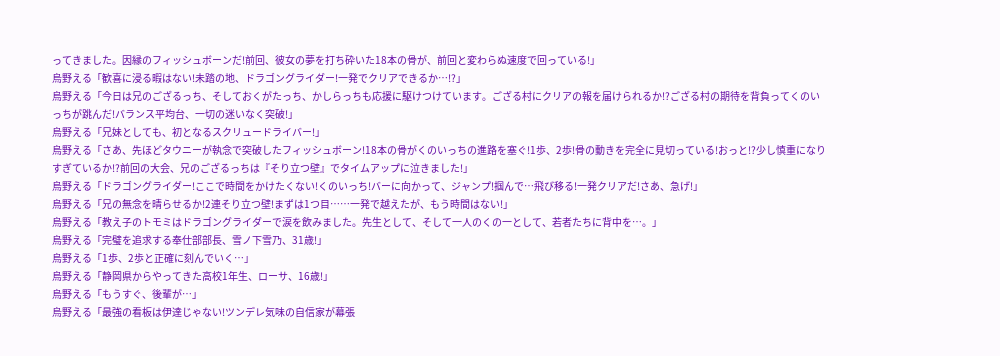ってきました。因縁のフィッシュボーンだ!前回、彼女の夢を打ち砕いた18本の骨が、前回と変わらぬ速度で回っている!」
烏野える「歓喜に浸る暇はない!未踏の地、ドラゴングライダー!一発でクリアできるか…!?」
烏野える「今日は兄のござるっち、そしておくがたっち、かしらっちも応援に駆けつけています。ござる村にクリアの報を届けられるか!?ござる村の期待を背負ってくのいっちが跳んだ!バランス平均台、一切の迷いなく突破!」
烏野える「兄妹としても、初となるスクリュードライバー!」
烏野える「さあ、先ほどタウニーが執念で突破したフィッシュボーン!18本の骨がくのいっちの進路を塞ぐ!1歩、2歩!骨の動きを完全に見切っている!おっと!?少し慎重になりすぎているか!?前回の大会、兄のござるっちは『そり立つ壁』でタイムアップに泣きました!」
烏野える「ドラゴングライダー!ここで時間をかけたくない!くのいっち!バーに向かって、ジャンプ!掴んで…飛び移る!一発クリアだ!さあ、急げ!」
烏野える「兄の無念を晴らせるか!2連そり立つ壁!まずは1つ目……一発で越えたが、もう時間はない!」
烏野える「教え子のトモミはドラゴングライダーで涙を飲みました。先生として、そして一人のくの一として、若者たちに背中を…。」
烏野える「完璧を追求する奉仕部部長、雪ノ下雪乃、31歳!」
烏野える「1歩、2歩と正確に刻んでいく…」
烏野える「静岡県からやってきた高校1年生、ローサ、16歳!」
烏野える「もうすぐ、後輩が…」
烏野える「最強の看板は伊達じゃない!ツンデレ気味の自信家が幕張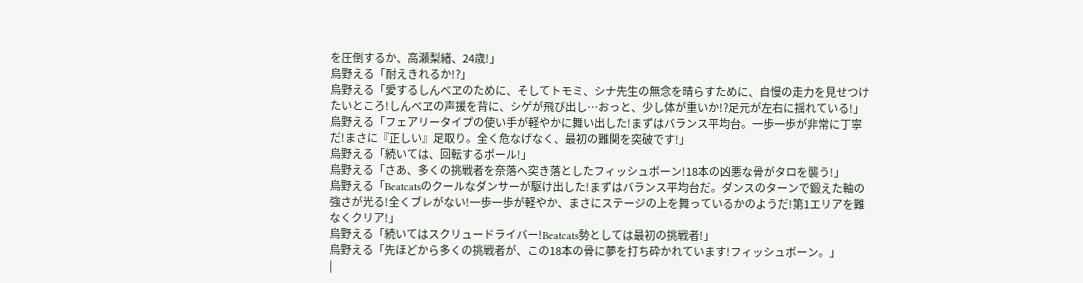を圧倒するか、高瀬梨緒、24歳!」
烏野える「耐えきれるか!?」
烏野える「愛するしんべヱのために、そしてトモミ、シナ先生の無念を晴らすために、自慢の走力を見せつけたいところ!しんべヱの声援を背に、シゲが飛び出し…おっと、少し体が重いか!?足元が左右に揺れている!」
烏野える「フェアリータイプの使い手が軽やかに舞い出した!まずはバランス平均台。一歩一歩が非常に丁寧だ!まさに『正しい』足取り。全く危なげなく、最初の難関を突破です!」
烏野える「続いては、回転するポール!」
烏野える「さあ、多くの挑戦者を奈落へ突き落としたフィッシュボーン!18本の凶悪な骨がタロを襲う!」
烏野える「Beatcatsのクールなダンサーが駆け出した!まずはバランス平均台だ。ダンスのターンで鍛えた軸の強さが光る!全くブレがない!一歩一歩が軽やか、まさにステージの上を舞っているかのようだ!第1エリアを難なくクリア!」
烏野える「続いてはスクリュードライバー!Beatcats勢としては最初の挑戦者!」
烏野える「先ほどから多くの挑戦者が、この18本の骨に夢を打ち砕かれています!フィッシュボーン。」
|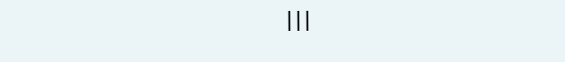|||